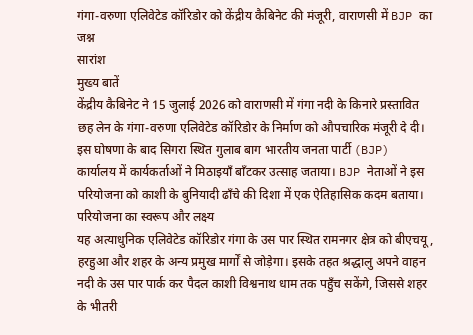गंगा-वरुणा एलिवेटेड कॉरिडोर को केंद्रीय कैबिनेट की मंजूरी, वाराणसी में BJP का जश्न
सारांश
मुख्य बातें
केंद्रीय कैबिनेट ने 15 जुलाई 2026 को वाराणसी में गंगा नदी के किनारे प्रस्तावित छह लेन के गंगा-वरुणा एलिवेटेड कॉरिडोर के निर्माण को औपचारिक मंजूरी दे दी। इस घोषणा के बाद सिगरा स्थित गुलाब बाग भारतीय जनता पार्टी (BJP) कार्यालय में कार्यकर्ताओं ने मिठाइयाँ बाँटकर उत्साह जताया। BJP नेताओं ने इस परियोजना को काशी के बुनियादी ढाँचे की दिशा में एक ऐतिहासिक कदम बताया।
परियोजना का स्वरूप और लक्ष्य
यह अत्याधुनिक एलिवेटेड कॉरिडोर गंगा के उस पार स्थित रामनगर क्षेत्र को बीएचयू, हरहुआ और शहर के अन्य प्रमुख मार्गों से जोड़ेगा। इसके तहत श्रद्धालु अपने वाहन नदी के उस पार पार्क कर पैदल काशी विश्वनाथ धाम तक पहुँच सकेंगे, जिससे शहर के भीतरी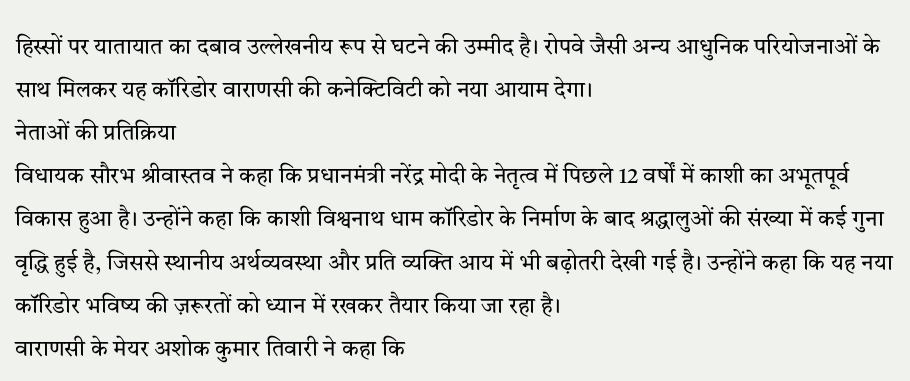हिस्सों पर यातायात का दबाव उल्लेखनीय रूप से घटने की उम्मीद है। रोपवे जैसी अन्य आधुनिक परियोजनाओं के साथ मिलकर यह कॉरिडोर वाराणसी की कनेक्टिविटी को नया आयाम देगा।
नेताओं की प्रतिक्रिया
विधायक सौरभ श्रीवास्तव ने कहा कि प्रधानमंत्री नरेंद्र मोदी के नेतृत्व में पिछले 12 वर्षों में काशी का अभूतपूर्व विकास हुआ है। उन्होंने कहा कि काशी विश्वनाथ धाम कॉरिडोर के निर्माण के बाद श्रद्धालुओं की संख्या में कई गुना वृद्धि हुई है, जिससे स्थानीय अर्थव्यवस्था और प्रति व्यक्ति आय में भी बढ़ोतरी देखी गई है। उन्होंने कहा कि यह नया कॉरिडोर भविष्य की ज़रूरतों को ध्यान में रखकर तैयार किया जा रहा है।
वाराणसी के मेयर अशोक कुमार तिवारी ने कहा कि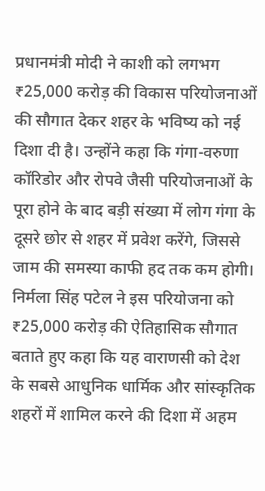प्रधानमंत्री मोदी ने काशी को लगभग ₹25,000 करोड़ की विकास परियोजनाओं की सौगात देकर शहर के भविष्य को नई दिशा दी है। उन्होंने कहा कि गंगा-वरुणा कॉरिडोर और रोपवे जैसी परियोजनाओं के पूरा होने के बाद बड़ी संख्या में लोग गंगा के दूसरे छोर से शहर में प्रवेश करेंगे, जिससे जाम की समस्या काफी हद तक कम होगी।
निर्मला सिंह पटेल ने इस परियोजना को ₹25,000 करोड़ की ऐतिहासिक सौगात बताते हुए कहा कि यह वाराणसी को देश के सबसे आधुनिक धार्मिक और सांस्कृतिक शहरों में शामिल करने की दिशा में अहम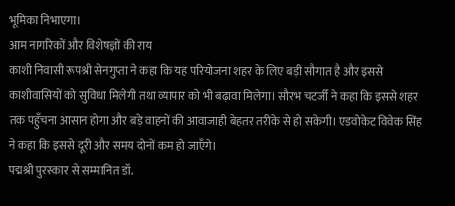भूमिका निभाएगा।
आम नागरिकों और विशेषज्ञों की राय
काशी निवासी रूपश्री सेनगुप्ता ने कहा कि यह परियोजना शहर के लिए बड़ी सौगात है और इससे काशीवासियों को सुविधा मिलेगी तथा व्यापार को भी बढ़ावा मिलेगा। सौरभ चटर्जी ने कहा कि इससे शहर तक पहुँचना आसान होगा और बड़े वाहनों की आवाजाही बेहतर तरीके से हो सकेगी। एडवोकेट विवेक सिंह ने कहा कि इससे दूरी और समय दोनों कम हो जाएँगे।
पद्मश्री पुरस्कार से सम्मानित डॉ.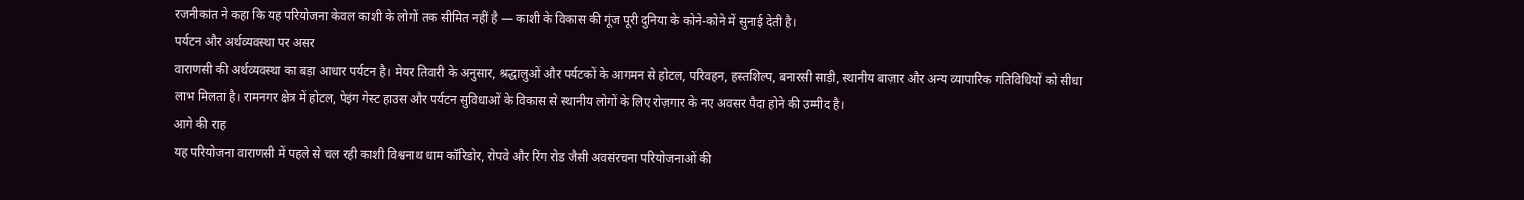रजनीकांत ने कहा कि यह परियोजना केवल काशी के लोगों तक सीमित नहीं है — काशी के विकास की गूंज पूरी दुनिया के कोने-कोने में सुनाई देती है।
पर्यटन और अर्थव्यवस्था पर असर
वाराणसी की अर्थव्यवस्था का बड़ा आधार पर्यटन है। मेयर तिवारी के अनुसार, श्रद्धालुओं और पर्यटकों के आगमन से होटल, परिवहन, हस्तशिल्प, बनारसी साड़ी, स्थानीय बाज़ार और अन्य व्यापारिक गतिविधियों को सीधा लाभ मिलता है। रामनगर क्षेत्र में होटल, पेइंग गेस्ट हाउस और पर्यटन सुविधाओं के विकास से स्थानीय लोगों के लिए रोज़गार के नए अवसर पैदा होने की उम्मीद है।
आगे की राह
यह परियोजना वाराणसी में पहले से चल रही काशी विश्वनाथ धाम कॉरिडोर, रोपवे और रिंग रोड जैसी अवसंरचना परियोजनाओं की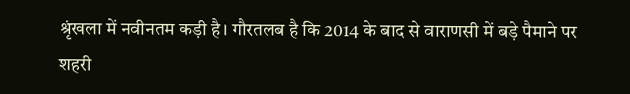श्रृंखला में नवीनतम कड़ी है। गौरतलब है कि 2014 के बाद से वाराणसी में बड़े पैमाने पर शहरी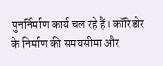पुनर्निर्माण कार्य चल रहे हैं। कॉरिडोर के निर्माण की समयसीमा और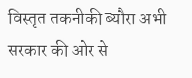विस्तृत तकनीकी ब्यौरा अभी सरकार की ओर से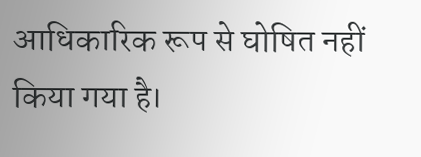आधिकारिक रूप से घोषित नहीं किया गया है।